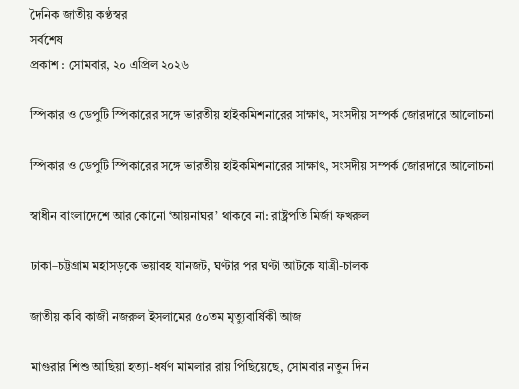দৈনিক জাতীয় কণ্ঠস্বর
সর্বশেষ
প্রকাশ : সোমবার, ২০ এপ্রিল ২০২৬

স্পিকার ও ডেপুটি স্পিকারের সঙ্গে ভারতীয় হাইকমিশনারের সাক্ষাৎ, সংসদীয় সম্পর্ক জোরদারে আলোচনা

স্পিকার ও ডেপুটি স্পিকারের সঙ্গে ভারতীয় হাইকমিশনারের সাক্ষাৎ, সংসদীয় সম্পর্ক জোরদারে আলোচনা

স্বাধীন বাংলাদেশে আর কোনো ‘আয়নাঘর’ থাকবে না: রাষ্ট্রপতি মির্জা ফখরুল

ঢাকা–চট্টগ্রাম মহাসড়কে ভয়াবহ যানজট, ঘণ্টার পর ঘণ্টা আটকে যাত্রী-চালক

জাতীয় কবি কাজী নজরুল ইসলামের ৫০তম মৃত্যুবার্ষিকী আজ

মাগুরার শিশু আছিয়া হত্যা-ধর্ষণ মামলার রায় পিছিয়েছে, সোমবার নতুন দিন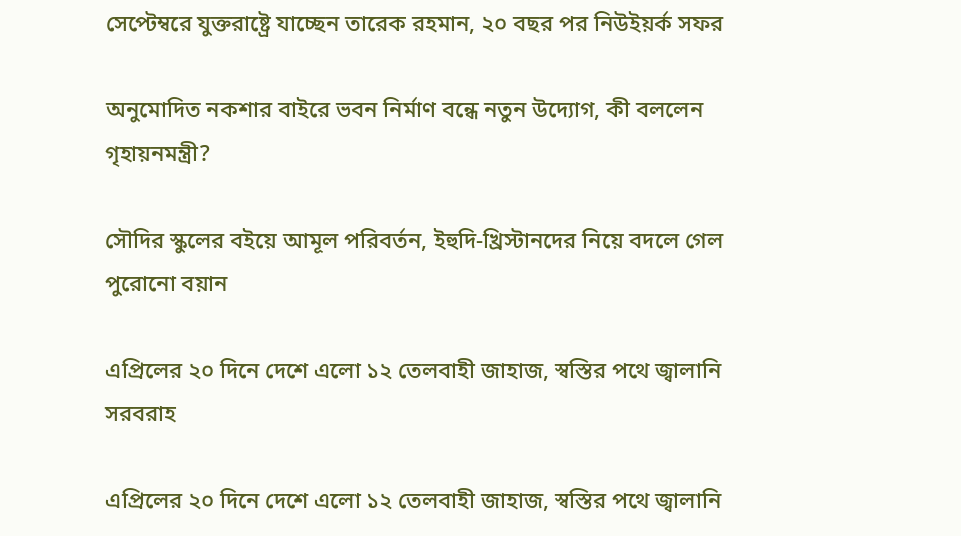সেপ্টেম্বরে যুক্তরাষ্ট্রে যাচ্ছেন তারেক রহমান, ২০ বছর পর নিউইয়র্ক সফর

অনুমোদিত নকশার বাইরে ভবন নির্মাণ বন্ধে নতুন উদ্যোগ, কী বললেন গৃহায়নমন্ত্রী?

সৌদির স্কুলের বইয়ে আমূল পরিবর্তন, ইহুদি-খ্রিস্টানদের নিয়ে বদলে গেল পুরোনো বয়ান

এপ্রিলের ২০ দিনে দেশে এলো ১২ তেলবাহী জাহাজ, স্বস্তির পথে জ্বালানি সরবরাহ

এপ্রিলের ২০ দিনে দেশে এলো ১২ তেলবাহী জাহাজ, স্বস্তির পথে জ্বালানি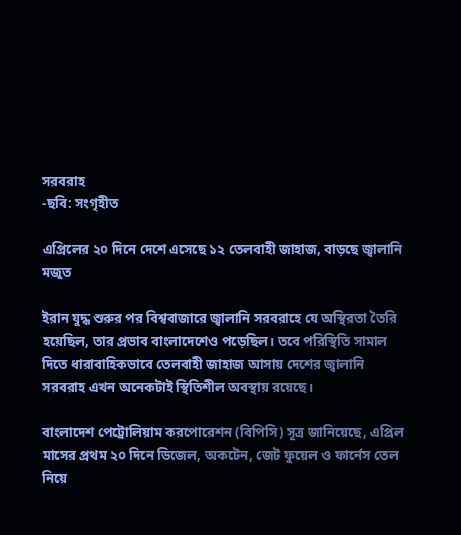সরবরাহ
-ছবি: সংগৃহীত

এপ্রিলের ২০ দিনে দেশে এসেছে ১২ তেলবাহী জাহাজ, বাড়ছে জ্বালানি মজুত

ইরান যুদ্ধ শুরুর পর বিশ্ববাজারে জ্বালানি সরবরাহে যে অস্থিরতা তৈরি হয়েছিল, তার প্রভাব বাংলাদেশেও পড়েছিল। তবে পরিস্থিতি সামাল দিতে ধারাবাহিকভাবে তেলবাহী জাহাজ আসায় দেশের জ্বালানি সরবরাহ এখন অনেকটাই স্থিতিশীল অবস্থায় রয়েছে।

বাংলাদেশ পেট্রোলিয়াম করপোরেশন (বিপিসি) সূত্র জানিয়েছে, এপ্রিল মাসের প্রথম ২০ দিনে ডিজেল, অকটেন, জেট ফুয়েল ও ফার্নেস তেল নিয়ে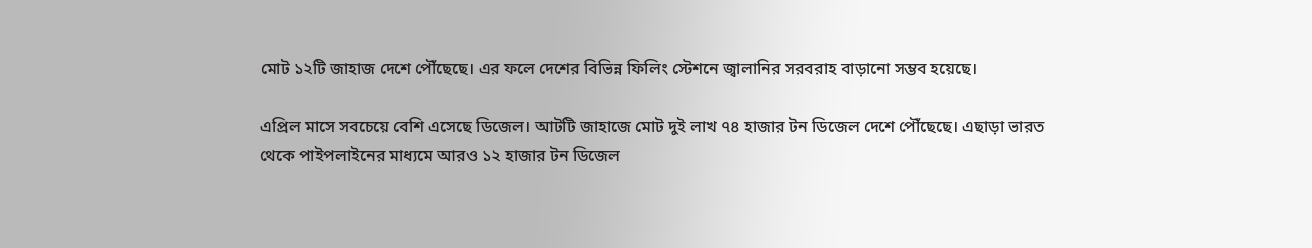মোট ১২টি জাহাজ দেশে পৌঁছেছে। এর ফলে দেশের বিভিন্ন ফিলিং স্টেশনে জ্বালানির সরবরাহ বাড়ানো সম্ভব হয়েছে।

এপ্রিল মাসে সবচেয়ে বেশি এসেছে ডিজেল। আটটি জাহাজে মোট দুই লাখ ৭৪ হাজার টন ডিজেল দেশে পৌঁছেছে। এছাড়া ভারত থেকে পাইপলাইনের মাধ্যমে আরও ১২ হাজার টন ডিজেল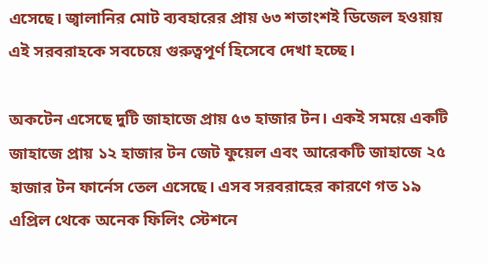এসেছে। জ্বালানির মোট ব্যবহারের প্রায় ৬৩ শতাংশই ডিজেল হওয়ায় এই সরবরাহকে সবচেয়ে গুরুত্বপূর্ণ হিসেবে দেখা হচ্ছে।

অকটেন এসেছে দুটি জাহাজে প্রায় ৫৩ হাজার টন। একই সময়ে একটি জাহাজে প্রায় ১২ হাজার টন জেট ফুয়েল এবং আরেকটি জাহাজে ২৫ হাজার টন ফার্নেস তেল এসেছে। এসব সরবরাহের কারণে গত ১৯ এপ্রিল থেকে অনেক ফিলিং স্টেশনে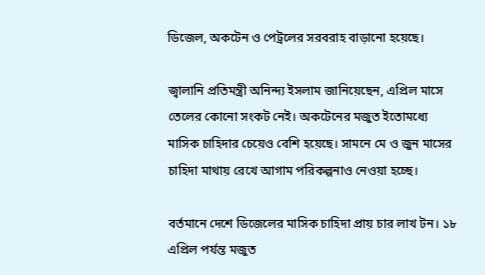ডিজেল, অকটেন ও পেট্রলের সরবরাহ বাড়ানো হয়েছে।

জ্বালানি প্রতিমন্ত্রী অনিন্দ্য ইসলাম জানিয়েছেন, এপ্রিল মাসে তেলের কোনো সংকট নেই। অকটেনের মজুত ইতোমধ্যে মাসিক চাহিদার চেয়েও বেশি হয়েছে। সামনে মে ও জুন মাসের চাহিদা মাথায় রেখে আগাম পরিকল্পনাও নেওয়া হচ্ছে।

বর্তমানে দেশে ডিজেলের মাসিক চাহিদা প্রায় চার লাখ টন। ১৮ এপ্রিল পর্যন্ত মজুত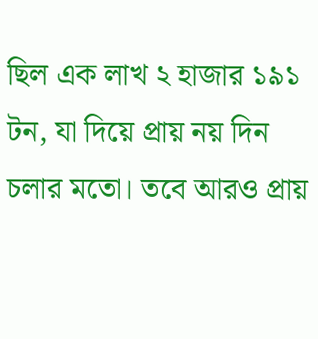ছিল এক লাখ ২ হাজার ১৯১ টন, যা দিয়ে প্রায় নয় দিন চলার মতো। তবে আরও প্রায়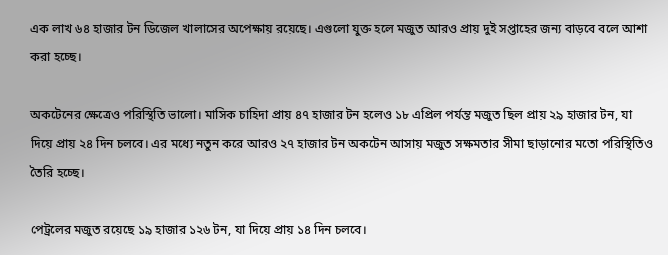এক লাখ ৬৪ হাজার টন ডিজেল খালাসের অপেক্ষায় রয়েছে। এগুলো যুক্ত হলে মজুত আরও প্রায় দুই সপ্তাহের জন্য বাড়বে বলে আশা করা হচ্ছে।

অকটেনের ক্ষেত্রেও পরিস্থিতি ভালো। মাসিক চাহিদা প্রায় ৪৭ হাজার টন হলেও ১৮ এপ্রিল পর্যন্ত মজুত ছিল প্রায় ২৯ হাজার টন, যা দিয়ে প্রায় ২৪ দিন চলবে। এর মধ্যে নতুন করে আরও ২৭ হাজার টন অকটেন আসায় মজুত সক্ষমতার সীমা ছাড়ানোর মতো পরিস্থিতিও তৈরি হচ্ছে।

পেট্রলের মজুত রয়েছে ১৯ হাজার ১২৬ টন, যা দিয়ে প্রায় ১৪ দিন চলবে।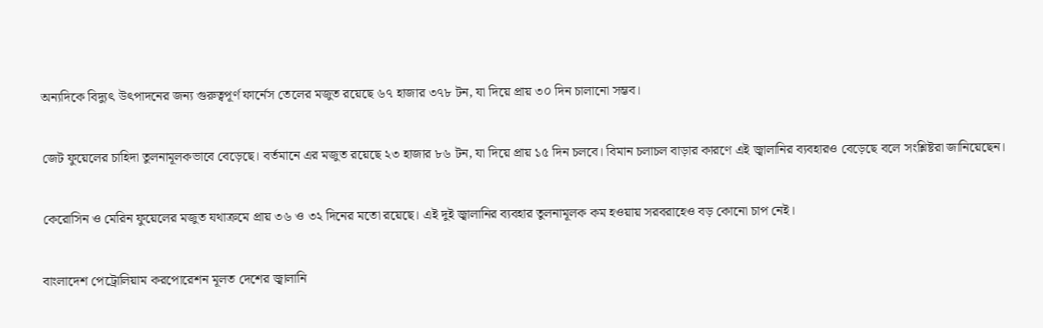অন্যদিকে বিদ্যুৎ উৎপাদনের জন্য গুরুত্বপূর্ণ ফার্নেস তেলের মজুত রয়েছে ৬৭ হাজার ৩৭৮ টন, যা দিয়ে প্রায় ৩০ দিন চালানো সম্ভব।

জেট ফুয়েলের চাহিদা তুলনামূলকভাবে বেড়েছে। বর্তমানে এর মজুত রয়েছে ২৩ হাজার ৮৬ টন, যা দিয়ে প্রায় ১৫ দিন চলবে। বিমান চলাচল বাড়ার কারণে এই জ্বালানির ব্যবহারও বেড়েছে বলে সংশ্লিষ্টরা জানিয়েছেন।

কেরোসিন ও মেরিন ফুয়েলের মজুত যথাক্রমে প্রায় ৩৬ ও ৩২ দিনের মতো রয়েছে। এই দুই জ্বালানির ব্যবহার তুলনামূলক কম হওয়ায় সরবরাহেও বড় কোনো চাপ নেই।

বাংলাদেশ পেট্রোলিয়াম করপোরেশন মূলত দেশের জ্বালানি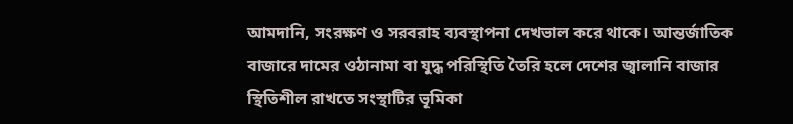আমদানি, সংরক্ষণ ও সরবরাহ ব্যবস্থাপনা দেখভাল করে থাকে। আন্তর্জাতিক বাজারে দামের ওঠানামা বা যুদ্ধ পরিস্থিতি তৈরি হলে দেশের জ্বালানি বাজার স্থিতিশীল রাখতে সংস্থাটির ভূমিকা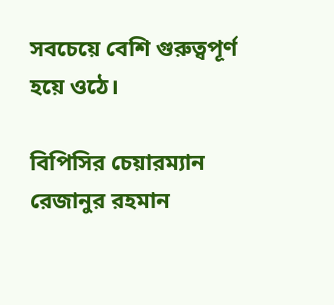সবচেয়ে বেশি গুরুত্বপূর্ণ হয়ে ওঠে।

বিপিসির চেয়ারম্যান রেজানুর রহমান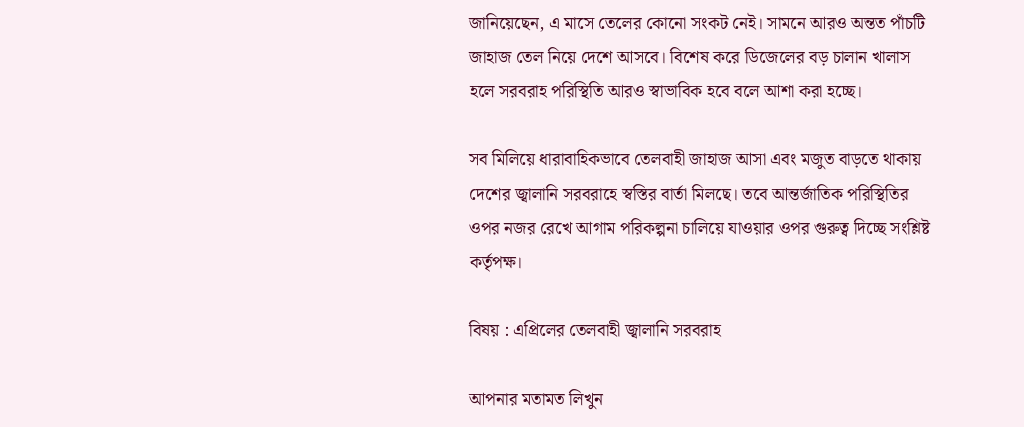জানিয়েছেন, এ মাসে তেলের কোনো সংকট নেই। সামনে আরও অন্তত পাঁচটি জাহাজ তেল নিয়ে দেশে আসবে। বিশেষ করে ডিজেলের বড় চালান খালাস হলে সরবরাহ পরিস্থিতি আরও স্বাভাবিক হবে বলে আশা করা হচ্ছে।

সব মিলিয়ে ধারাবাহিকভাবে তেলবাহী জাহাজ আসা এবং মজুত বাড়তে থাকায় দেশের জ্বালানি সরবরাহে স্বস্তির বার্তা মিলছে। তবে আন্তর্জাতিক পরিস্থিতির ওপর নজর রেখে আগাম পরিকল্পনা চালিয়ে যাওয়ার ওপর গুরুত্ব দিচ্ছে সংশ্লিষ্ট কর্তৃপক্ষ।

বিষয় : এপ্রিলের তেলবাহী জ্বালানি সরবরাহ

আপনার মতামত লিখুন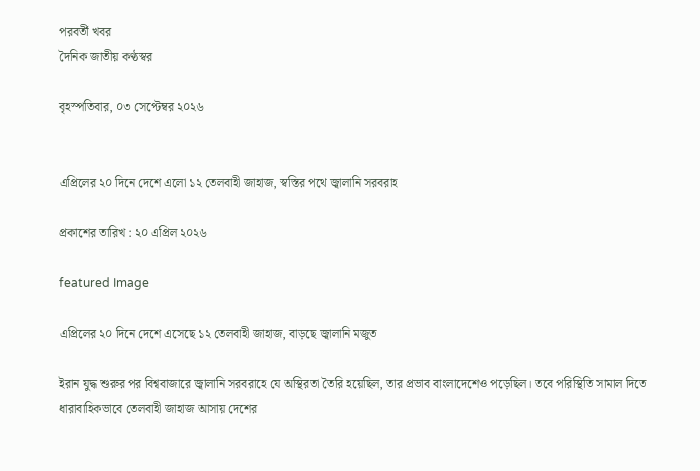পরবর্তী খবর
দৈনিক জাতীয় কণ্ঠস্বর

বৃহস্পতিবার, ০৩ সেপ্টেম্বর ২০২৬


এপ্রিলের ২০ দিনে দেশে এলো ১২ তেলবাহী জাহাজ, স্বস্তির পথে জ্বালানি সরবরাহ

প্রকাশের তারিখ : ২০ এপ্রিল ২০২৬

featured Image

এপ্রিলের ২০ দিনে দেশে এসেছে ১২ তেলবাহী জাহাজ, বাড়ছে জ্বালানি মজুত

ইরান যুদ্ধ শুরুর পর বিশ্ববাজারে জ্বালানি সরবরাহে যে অস্থিরতা তৈরি হয়েছিল, তার প্রভাব বাংলাদেশেও পড়েছিল। তবে পরিস্থিতি সামাল দিতে ধারাবাহিকভাবে তেলবাহী জাহাজ আসায় দেশের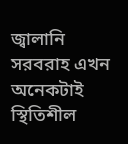জ্বালানি সরবরাহ এখন অনেকটাই স্থিতিশীল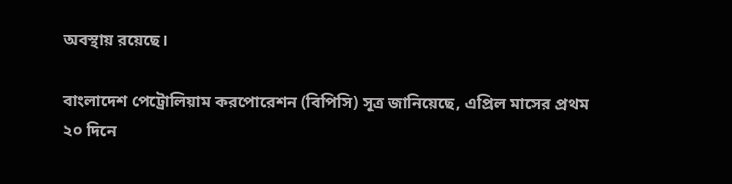অবস্থায় রয়েছে।

বাংলাদেশ পেট্রোলিয়াম করপোরেশন (বিপিসি) সূত্র জানিয়েছে, এপ্রিল মাসের প্রথম ২০ দিনে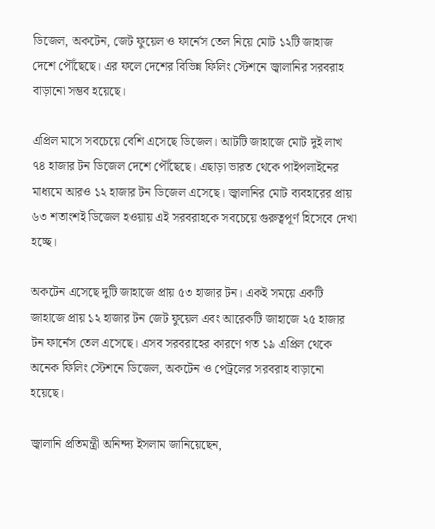ডিজেল, অকটেন, জেট ফুয়েল ও ফার্নেস তেল নিয়ে মোট ১২টি জাহাজ দেশে পৌঁছেছে। এর ফলে দেশের বিভিন্ন ফিলিং স্টেশনে জ্বালানির সরবরাহ বাড়ানো সম্ভব হয়েছে।

এপ্রিল মাসে সবচেয়ে বেশি এসেছে ডিজেল। আটটি জাহাজে মোট দুই লাখ ৭৪ হাজার টন ডিজেল দেশে পৌঁছেছে। এছাড়া ভারত থেকে পাইপলাইনের মাধ্যমে আরও ১২ হাজার টন ডিজেল এসেছে। জ্বালানির মোট ব্যবহারের প্রায় ৬৩ শতাংশই ডিজেল হওয়ায় এই সরবরাহকে সবচেয়ে গুরুত্বপূর্ণ হিসেবে দেখা হচ্ছে।

অকটেন এসেছে দুটি জাহাজে প্রায় ৫৩ হাজার টন। একই সময়ে একটি জাহাজে প্রায় ১২ হাজার টন জেট ফুয়েল এবং আরেকটি জাহাজে ২৫ হাজার টন ফার্নেস তেল এসেছে। এসব সরবরাহের কারণে গত ১৯ এপ্রিল থেকে অনেক ফিলিং স্টেশনে ডিজেল, অকটেন ও পেট্রলের সরবরাহ বাড়ানো হয়েছে।

জ্বালানি প্রতিমন্ত্রী অনিন্দ্য ইসলাম জানিয়েছেন,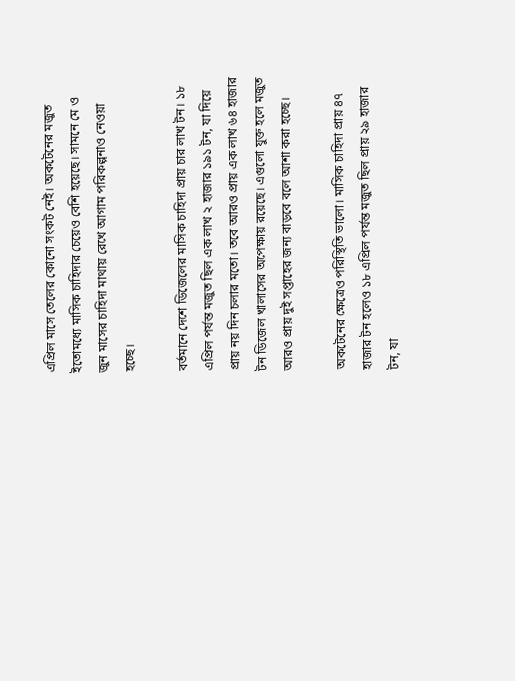এপ্রিল মাসে তেলের কোনো সংকট নেই। অকটেনের মজুত ইতোমধ্যে মাসিক চাহিদার চেয়েও বেশি হয়েছে। সামনে মে ও জুন মাসের চাহিদা মাথায় রেখে আগাম পরিকল্পনাও নেওয়া হচ্ছে।

বর্তমানে দেশে ডিজেলের মাসিক চাহিদা প্রায় চার লাখ টন। ১৮ এপ্রিল পর্যন্ত মজুত ছিল এক লাখ ২ হাজার ১৯১ টন, যা দিয়ে প্রায় নয় দিন চলার মতো। তবে আরও প্রায় এক লাখ ৬৪ হাজার টন ডিজেল খালাসের অপেক্ষায় রয়েছে। এগুলো যুক্ত হলে মজুত আরও প্রায় দুই সপ্তাহের জন্য বাড়বে বলে আশা করা হচ্ছে।

অকটেনের ক্ষেত্রেও পরিস্থিতি ভালো। মাসিক চাহিদা প্রায় ৪৭ হাজার টন হলেও ১৮ এপ্রিল পর্যন্ত মজুত ছিল প্রায় ২৯ হাজার টন, যা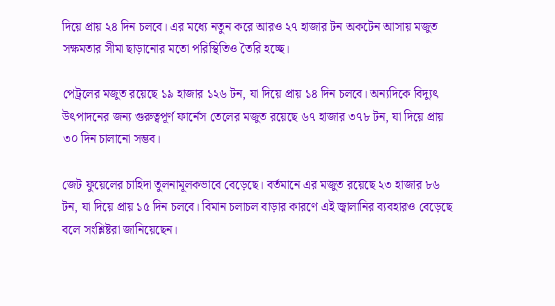দিয়ে প্রায় ২৪ দিন চলবে। এর মধ্যে নতুন করে আরও ২৭ হাজার টন অকটেন আসায় মজুত সক্ষমতার সীমা ছাড়ানোর মতো পরিস্থিতিও তৈরি হচ্ছে।

পেট্রলের মজুত রয়েছে ১৯ হাজার ১২৬ টন, যা দিয়ে প্রায় ১৪ দিন চলবে। অন্যদিকে বিদ্যুৎ উৎপাদনের জন্য গুরুত্বপূর্ণ ফার্নেস তেলের মজুত রয়েছে ৬৭ হাজার ৩৭৮ টন, যা দিয়ে প্রায় ৩০ দিন চালানো সম্ভব।

জেট ফুয়েলের চাহিদা তুলনামূলকভাবে বেড়েছে। বর্তমানে এর মজুত রয়েছে ২৩ হাজার ৮৬ টন, যা দিয়ে প্রায় ১৫ দিন চলবে। বিমান চলাচল বাড়ার কারণে এই জ্বালানির ব্যবহারও বেড়েছে বলে সংশ্লিষ্টরা জানিয়েছেন।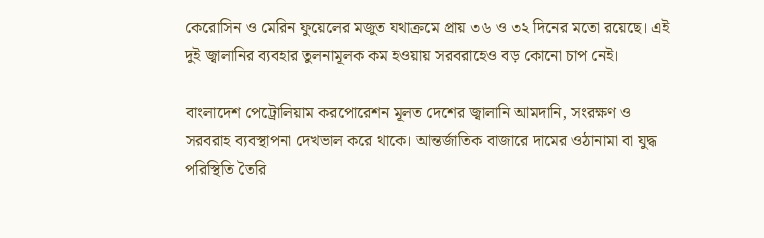কেরোসিন ও মেরিন ফুয়েলের মজুত যথাক্রমে প্রায় ৩৬ ও ৩২ দিনের মতো রয়েছে। এই দুই জ্বালানির ব্যবহার তুলনামূলক কম হওয়ায় সরবরাহেও বড় কোনো চাপ নেই।

বাংলাদেশ পেট্রোলিয়াম করপোরেশন মূলত দেশের জ্বালানি আমদানি, সংরক্ষণ ও সরবরাহ ব্যবস্থাপনা দেখভাল করে থাকে। আন্তর্জাতিক বাজারে দামের ওঠানামা বা যুদ্ধ পরিস্থিতি তৈরি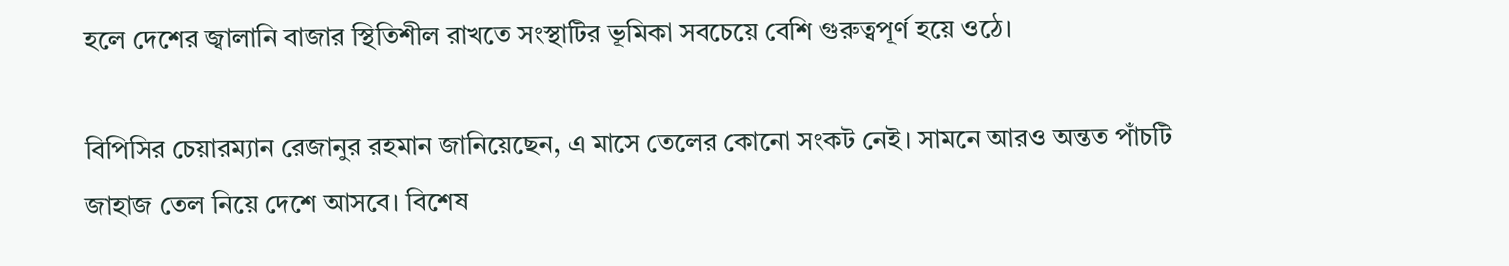হলে দেশের জ্বালানি বাজার স্থিতিশীল রাখতে সংস্থাটির ভূমিকা সবচেয়ে বেশি গুরুত্বপূর্ণ হয়ে ওঠে।

বিপিসির চেয়ারম্যান রেজানুর রহমান জানিয়েছেন, এ মাসে তেলের কোনো সংকট নেই। সামনে আরও অন্তত পাঁচটি জাহাজ তেল নিয়ে দেশে আসবে। বিশেষ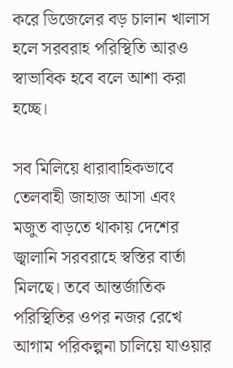করে ডিজেলের বড় চালান খালাস হলে সরবরাহ পরিস্থিতি আরও স্বাভাবিক হবে বলে আশা করা হচ্ছে।

সব মিলিয়ে ধারাবাহিকভাবে তেলবাহী জাহাজ আসা এবং মজুত বাড়তে থাকায় দেশের জ্বালানি সরবরাহে স্বস্তির বার্তা মিলছে। তবে আন্তর্জাতিক পরিস্থিতির ওপর নজর রেখে আগাম পরিকল্পনা চালিয়ে যাওয়ার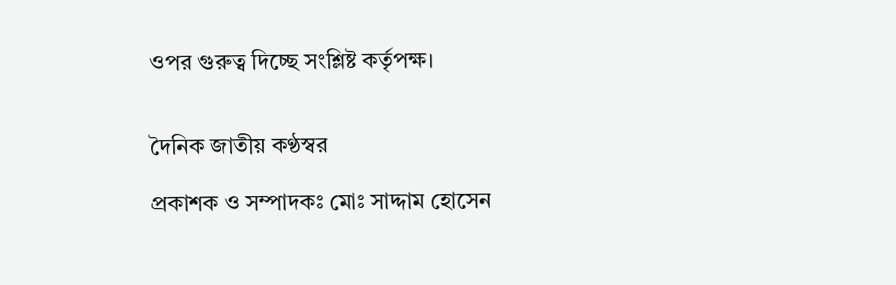ওপর গুরুত্ব দিচ্ছে সংশ্লিষ্ট কর্তৃপক্ষ।


দৈনিক জাতীয় কণ্ঠস্বর

প্রকাশক ও সম্পাদকঃ মোঃ সাদ্দাম হোসেন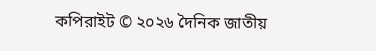কপিরাইট © ২০২৬ দৈনিক জাতীয়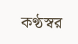কণ্ঠস্বর